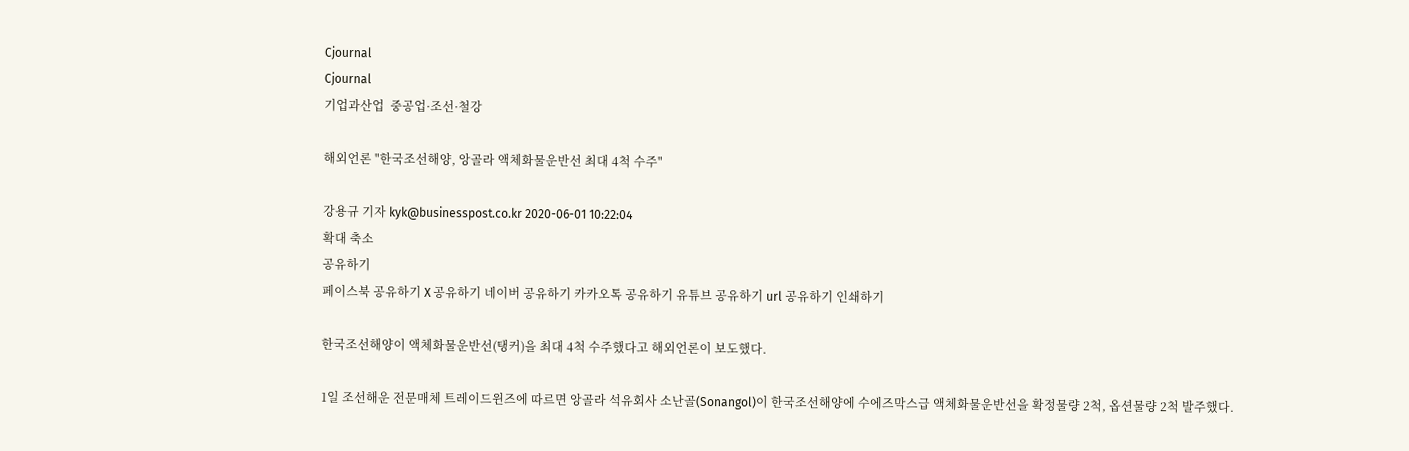Cjournal
Cjournal
기업과산업  중공업·조선·철강

해외언론 "한국조선해양, 앙골라 액체화물운반선 최대 4척 수주"

강용규 기자 kyk@businesspost.co.kr 2020-06-01 10:22:04
확대 축소
공유하기
페이스북 공유하기 X 공유하기 네이버 공유하기 카카오톡 공유하기 유튜브 공유하기 url 공유하기 인쇄하기

한국조선해양이 액체화물운반선(탱커)을 최대 4척 수주했다고 해외언론이 보도했다.

1일 조선해운 전문매체 트레이드윈즈에 따르면 앙골라 석유회사 소난골(Sonangol)이 한국조선해양에 수에즈막스급 액체화물운반선을 확정물량 2척, 옵션물량 2척 발주했다.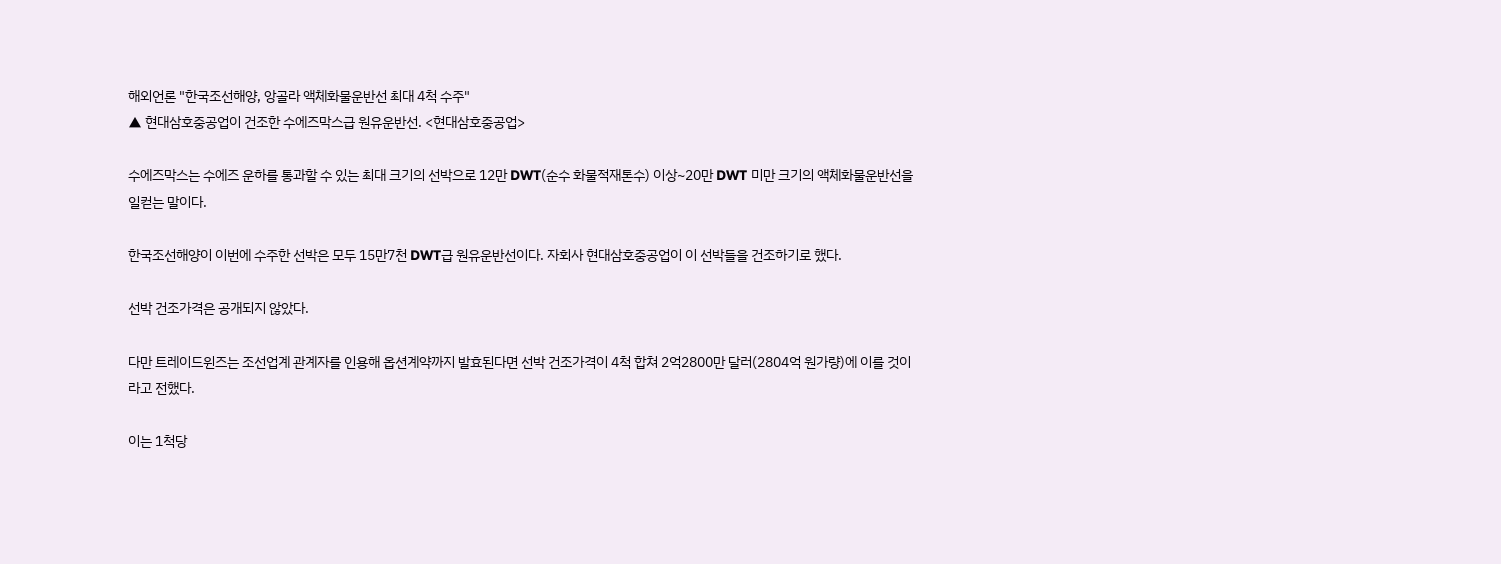해외언론 "한국조선해양, 앙골라 액체화물운반선 최대 4척 수주"
▲ 현대삼호중공업이 건조한 수에즈막스급 원유운반선. <현대삼호중공업>

수에즈막스는 수에즈 운하를 통과할 수 있는 최대 크기의 선박으로 12만 DWT(순수 화물적재톤수) 이상~20만 DWT 미만 크기의 액체화물운반선을 일컫는 말이다.

한국조선해양이 이번에 수주한 선박은 모두 15만7천 DWT급 원유운반선이다. 자회사 현대삼호중공업이 이 선박들을 건조하기로 했다.

선박 건조가격은 공개되지 않았다.

다만 트레이드윈즈는 조선업계 관계자를 인용해 옵션계약까지 발효된다면 선박 건조가격이 4척 합쳐 2억2800만 달러(2804억 원가량)에 이를 것이라고 전했다.

이는 1척당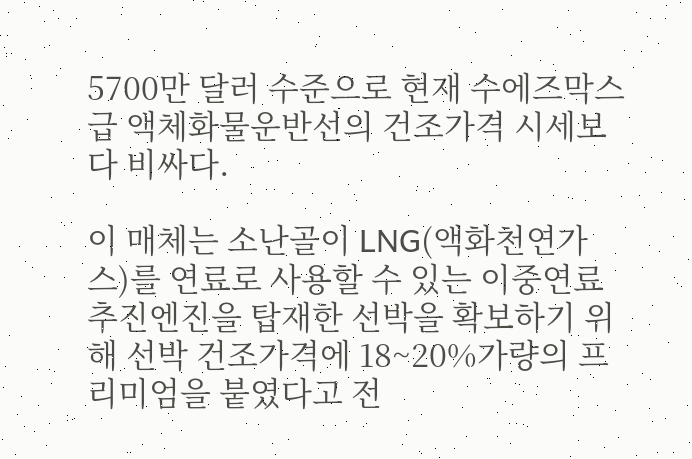5700만 달러 수준으로 현재 수에즈막스급 액체화물운반선의 건조가격 시세보다 비싸다.

이 매체는 소난골이 LNG(액화천연가스)를 연료로 사용할 수 있는 이중연료 추진엔진을 탑재한 선박을 확보하기 위해 선박 건조가격에 18~20%가량의 프리미엄을 붙였다고 전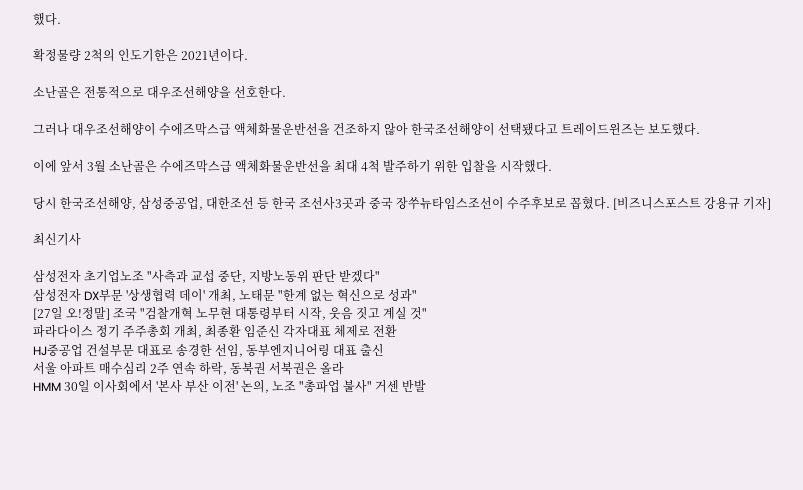했다.

확정물량 2척의 인도기한은 2021년이다.

소난골은 전통적으로 대우조선해양을 선호한다.

그러나 대우조선해양이 수에즈막스급 액체화물운반선을 건조하지 않아 한국조선해양이 선택됐다고 트레이드윈즈는 보도했다.

이에 앞서 3월 소난골은 수에즈막스급 액체화물운반선을 최대 4척 발주하기 위한 입찰을 시작했다.

당시 한국조선해양, 삼성중공업, 대한조선 등 한국 조선사3곳과 중국 장쑤뉴타임스조선이 수주후보로 꼽혔다. [비즈니스포스트 강용규 기자]

최신기사

삼성전자 초기업노조 "사측과 교섭 중단, 지방노동위 판단 받겠다"
삼성전자 DX부문 '상생협력 데이' 개최, 노태문 "한계 없는 혁신으로 성과"
[27일 오!정말] 조국 "검찰개혁 노무현 대통령부터 시작, 웃음 짓고 계실 것"
파라다이스 정기 주주총회 개최, 최종환 임준신 각자대표 체제로 전환
HJ중공업 건설부문 대표로 송경한 선임, 동부엔지니어링 대표 출신
서울 아파트 매수심리 2주 연속 하락, 동북권 서북권은 올라
HMM 30일 이사회에서 '본사 부산 이전' 논의, 노조 "총파업 불사" 거센 반발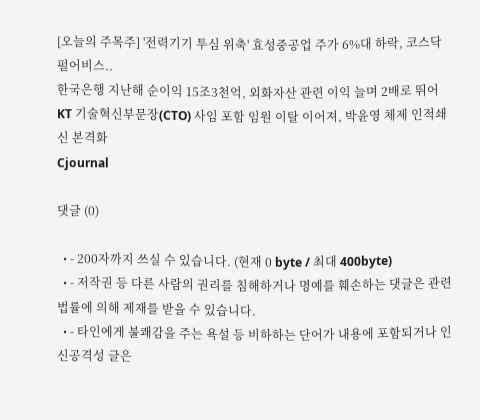[오늘의 주목주] '전력기기 투심 위축' 효성중공업 주가 6%대 하락, 코스닥 펄어비스..
한국은행 지난해 순이익 15조3천억, 외화자산 관련 이익 늘며 2배로 뛰어
KT 기술혁신부문장(CTO) 사임 포함 임원 이탈 이어져, 박윤영 체제 인적쇄신 본격화
Cjournal

댓글 (0)

  • - 200자까지 쓰실 수 있습니다. (현재 0 byte / 최대 400byte)
  • - 저작권 등 다른 사람의 권리를 침해하거나 명예를 훼손하는 댓글은 관련 법률에 의해 제재를 받을 수 있습니다.
  • - 타인에게 불쾌감을 주는 욕설 등 비하하는 단어가 내용에 포함되거나 인신공격성 글은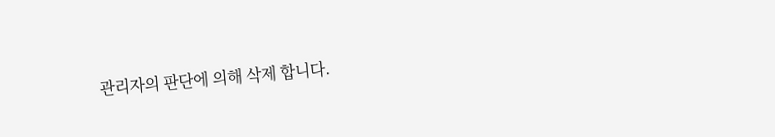관리자의 판단에 의해 삭제 합니다.